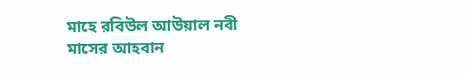মাহে রবিউল আউয়াল নবী মাসের আহবান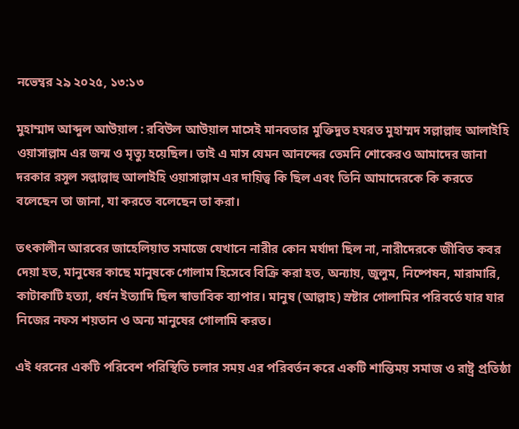নভেম্বর ২৯ ২০২৫, ১৩:১৩

মুহাম্মাদ আব্দুল আউয়াল : রবিউল আউয়াল মাসেই মানবতার মুক্তিদুত হযরত মুহাম্মদ সল্লাল্লাহু আলাইহি ওয়াসাল্লাম এর জন্ম ও মৃত্যু হয়েছিল। তাই এ মাস যেমন আনন্দের তেমনি শোকেরও আমাদের জানা দরকার রসূল সল্লাল্লাহু আলাইহি ওয়াসাল্লাম এর দায়িত্ব কি ছিল এবং তিনি আমাদেরকে কি করতে বলেছেন তা জানা, যা করতে বলেছেন তা করা।

তৎকালীন আরবের জাহেলিয়াত সমাজে যেখানে নারীর কোন মর্যাদা ছিল না, নারীদেরকে জীবিত কবর দেয়া হত, মানুষের কাছে মানুষকে গোলাম হিসেবে বিক্রি করা হত, অন্যায়, জুলুম, নিষ্পেষন, মারামারি, কাটাকাটি হত্যা, ধর্ষন ইত্যাদি ছিল স্বাভাবিক ব্যাপার। মানুষ (আল্লাহ) স্রষ্টার গোলামির পরিবর্তে যার যার নিজের নফস শয়তান ও অন্য মানুষের গোলামি করত।

এই ধরনের একটি পরিবেশ পরিস্থিতি চলার সময় এর পরিবর্তন করে একটি শান্তিময় সমাজ ও রাষ্ট্র প্রতিষ্ঠা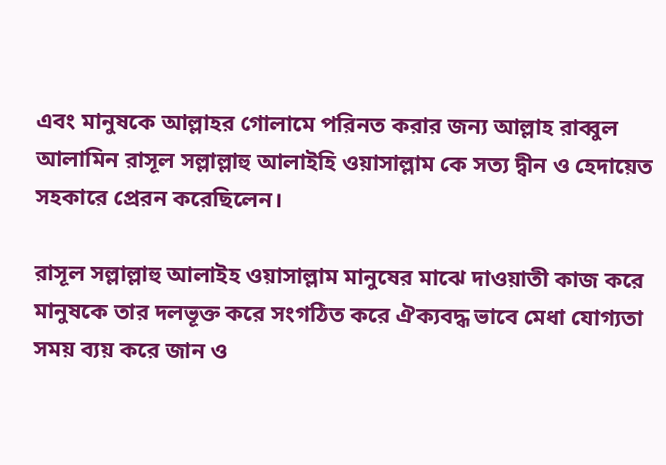এবং মানুষকে আল্লাহর গোলামে পরিনত করার জন্য আল্লাহ রাব্বুল আলামিন রাসূল সল্লাল্লাহু আলাইহি ওয়াসাল্লাম কে সত্য দ্বীন ও হেদায়েত সহকারে প্রেরন করেছিলেন।

রাসূল সল্লাল্লাহু আলাইহ ওয়াসাল্লাম মানুষের মাঝে দাওয়াতী কাজ করে মানুষকে তার দলভূক্ত করে সংগঠিত করে ঐক্যবদ্ধ ভাবে মেধা যোগ্যতা সময় ব্যয় করে জান ও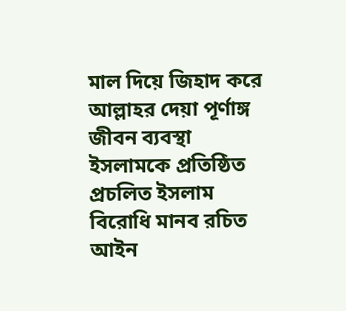মাল দিয়ে জিহাদ করে আল্লাহর দেয়া পূর্ণাঙ্গ জীবন ব্যবস্থা ইসলামকে প্রতিষ্ঠিত প্রচলিত ইসলাম বিরোধি মানব রচিত আইন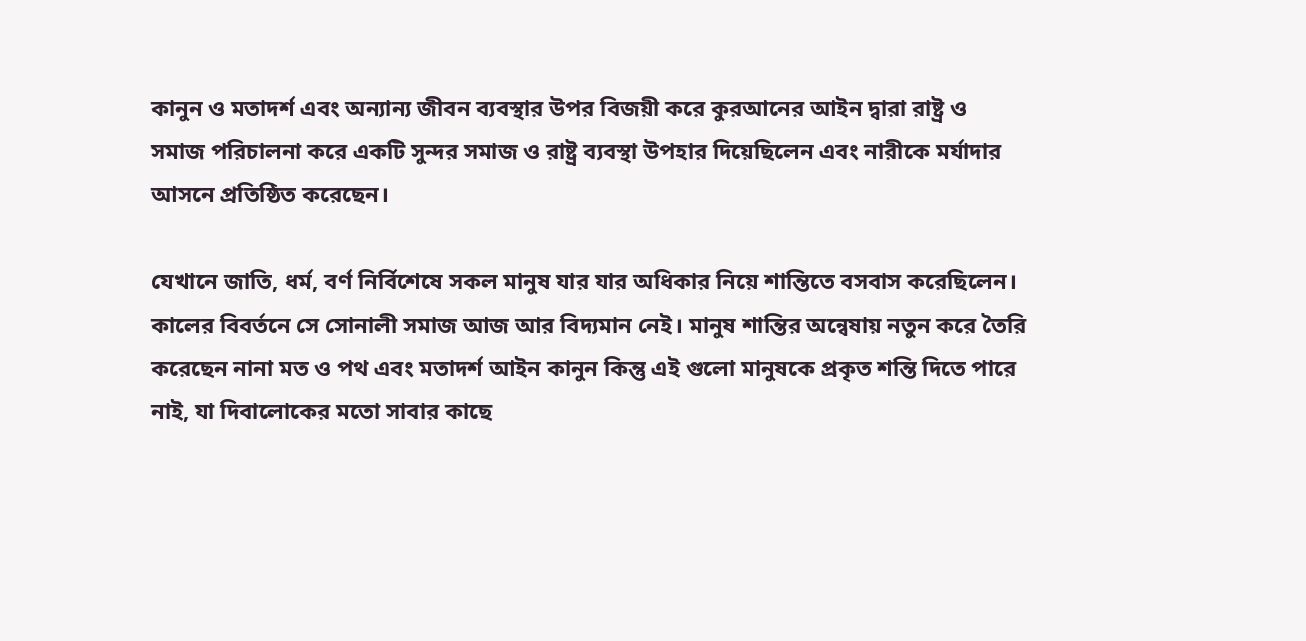কানুন ও মতাদর্শ এবং অন্যান্য জীবন ব্যবস্থার উপর বিজয়ী করে কুরআনের আইন দ্বারা রাষ্ট্র ও সমাজ পরিচালনা করে একটি সুন্দর সমাজ ও রাষ্ট্র ব্যবস্থা উপহার দিয়েছিলেন এবং নারীকে মর্যাদার আসনে প্রতিষ্ঠিত করেছেন।

যেখানে জাতি, ধর্ম, বর্ণ নির্বিশেষে সকল মানুষ যার যার অধিকার নিয়ে শান্তিতে বসবাস করেছিলেন। কালের বিবর্তনে সে সোনালী সমাজ আজ আর বিদ্যমান নেই। মানুষ শান্তির অন্বেষায় নতুন করে তৈরি করেছেন নানা মত ও পথ এবং মতাদর্শ আইন কানুন কিন্তু এই গুলো মানুষকে প্রকৃত শন্তি দিতে পারে নাই, যা দিবালোকের মতো সাবার কাছে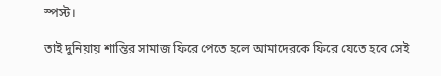স্পস্ট।

তাই দুনিয়ায় শান্তির সামাজ ফিরে পেতে হলে আমাদেরকে ফিরে যেতে হবে সেই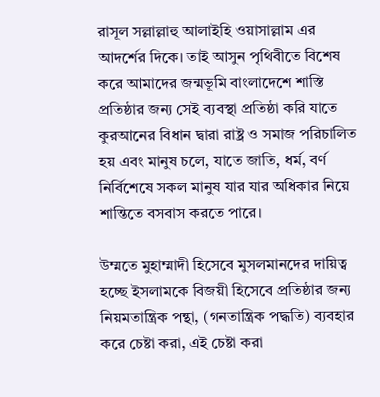রাসূল সল্লাল্লাহু আলাইহি ওয়াসাল্লাম এর আদর্শের দিকে। তাই আসুন পৃথিবীতে বিশেষ করে আমাদের জন্মভূমি বাংলাদেশে শাস্তি প্রতিষ্ঠার জন্য সেই ব্যবস্থা প্রতিষ্ঠা করি যাতে কুরআনের বিধান দ্বারা রাষ্ট্র ও সমাজ পরিচালিত হয় এবং মানুষ চলে, যাতে জাতি, ধর্ম, বর্ণ নির্বিশেষে সকল মানুষ যার যার অধিকার নিয়ে শান্তিতে বসবাস করতে পারে।

উম্মতে মুহাম্মাদী হিসেবে মুসলমানদের দায়িত্ব হচ্ছে ইসলামকে বিজয়ী হিসেবে প্রতিষ্ঠার জন্য নিয়মতান্ত্রিক পন্থা, (গনতান্ত্রিক পদ্ধতি) ব্যবহার করে চেষ্টা করা, এই চেষ্টা করা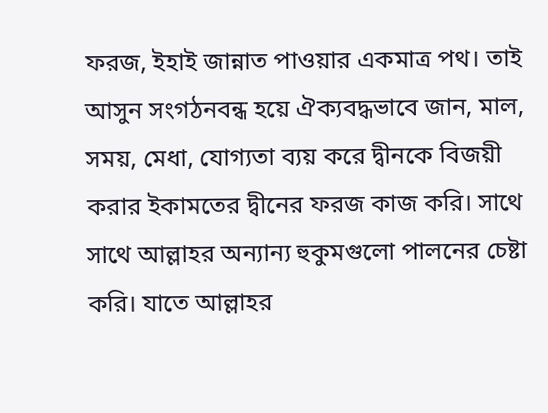ফরজ, ইহাই জান্নাত পাওয়ার একমাত্র পথ। তাই আসুন সংগঠনবন্ধ হয়ে ঐক্যবদ্ধভাবে জান, মাল, সময়, মেধা, যোগ্যতা ব্যয় করে দ্বীনকে বিজয়ী করার ইকামতের দ্বীনের ফরজ কাজ করি। সাথে সাথে আল্লাহর অন্যান্য হুকুমগুলো পালনের চেষ্টা করি। যাতে আল্লাহর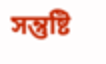সন্তুষ্টি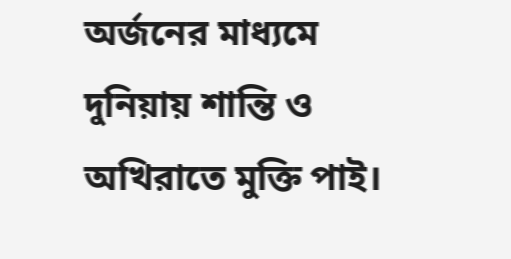অর্জনের মাধ্যমে দুনিয়ায় শান্তি ও অখিরাতে মুক্তি পাই।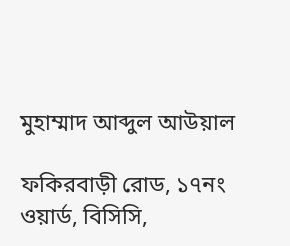মুহাম্মাদ আব্দুল আউয়াল

ফকিরবাড়ী রোড, ১৭নং ওয়ার্ড, বিসিসি,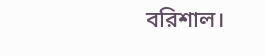বরিশাল।